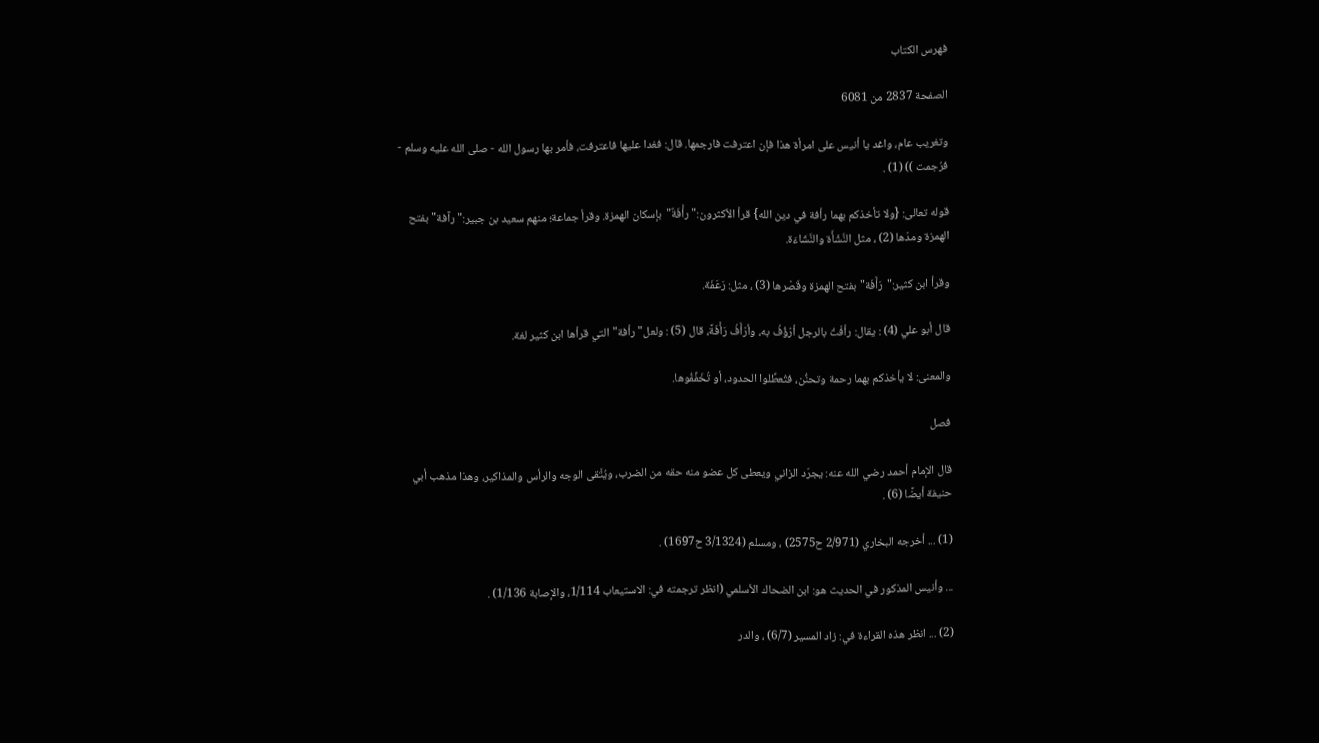فهرس الكتاب

الصفحة 2837 من 6081

وتغريب عام، واغد يا أنيس على امرأة هذا فإن اعترفت فارجمها. قال: فغدا عليها فاعترفت، فأمر بها رسول الله - صلى الله عليه وسلم - فرُجمت )) (1) .

قوله تعالى: {ولا تأخذكم بهما رأفة في دين الله} قرأ الأكثرون:"رأْفَةٌ"بإسكان الهمزة. وقرأ جماعة؛ منهم سعيد بن جبير:"رآفة"بفتح الهمزة ومدّها (2) ، مثل النَّشْأَة والنَّشَاءَة.

وقرأ ابن كثير:"رَأَفَة"بفتح الهمزة وقَصْرها (3) ، مثل: رَعَفَة.

قال أبو علي (4) : يقال: رأفْتُ بالرجل أرْؤُفُ به، وأرْأَفُ رَأْفَةً، قال (5) : ولعل"رأفة"التي قرأها ابن كثير لغة.

والمعنى: لا يأخذكم بهما رحمة وتحنُّن، فتُعطِّلوا الحدود، أو تُخَفِّفُوها.

فصل

قال الإمام أحمد رضي الله عنه: يجرّد الزاني ويعطى كل عضو منه حقه من الضرب، ويُتَّقى الوجه والرأس والمذاكير، وهذا مذهب أبي حنيفة أيضًا (6) .

(1) ... أخرجه البخاري (2/971 ح2575) ، ومسلم (3/1324 ح1697) .

... وأنيس المذكور في الحديث هو: ابن الضحاك الأسلمي (انظر ترجمته في: الاستيعاب 1/114، والإصابة 1/136) .

(2) ... انظر هذه القراءة في: زاد المسير (6/7) ، والدر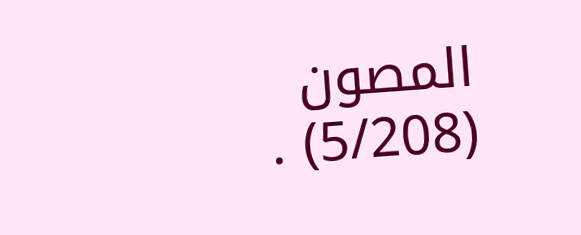المصون (5/208) .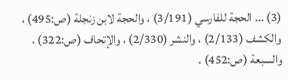(3) ... الحجة للفارسي (3/191) ، والحجة لابن زنجلة (ص:495) ، والكشف (2/133) ، والنشر (2/330) ، والإتحاف (ص:322) ، والسبعة (ص:452) .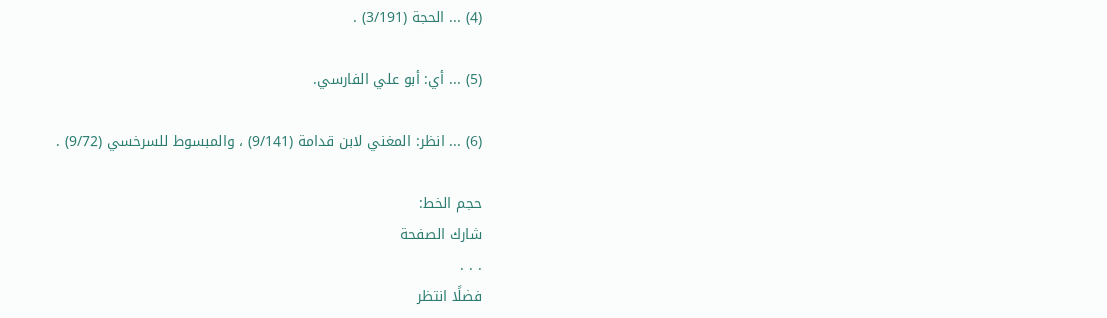(4) ... الحجة (3/191) .

(5) ... أي: أبو علي الفارسي.

(6) ... انظر: المغني لابن قدامة (9/141) ، والمبسوط للسرخسي (9/72) .

حجم الخط:
شارك الصفحة
. . .
فضلًا انتظر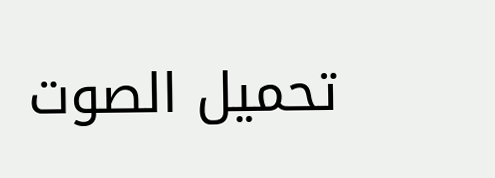تحميل الصوت